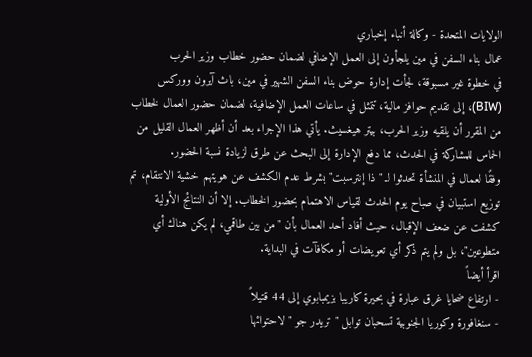الولايات المتحدة - وكالة أنباء إخباري
عمال بناء السفن في مين يلجأون إلى العمل الإضافي لضمان حضور خطاب وزير الحرب
في خطوة غير مسبوقة، لجأت إدارة حوض بناء السفن الشهير في مين، باث آيرون ووركس (BIW)، إلى تقديم حوافز مالية، تتمثل في ساعات العمل الإضافية، لضمان حضور العمال لخطاب من المقرر أن يلقيه وزير الحرب، بيتر هيغسيث. يأتي هذا الإجراء بعد أن أظهر العمال القليل من الحماس للمشاركة في الحدث، مما دفع الإدارة إلى البحث عن طرق لزيادة نسبة الحضور.
وفقًا لعمال في المنشأة تحدثوا لـ "ذا إنترسبت" بشرط عدم الكشف عن هويتهم خشية الانتقام، تم توزيع استبيان في صباح يوم الحدث لقياس الاهتمام بحضور الخطاب. إلا أن النتائج الأولية كشفت عن ضعف الإقبال، حيث أفاد أحد العمال بأن "من بين طاقمي، لم يكن هناك أي متطوعين"، بل ولم يتم ذكر أي تعويضات أو مكافآت في البداية.
اقرأ أيضاً
- ارتفاع ضحايا غرق عبارة في بحيرة كاريبا بزيمبابوي إلى 44 قتيلاً
- سنغافورة وكوريا الجنوبية تسحبان توابل " تريدر جو " لاحتوائها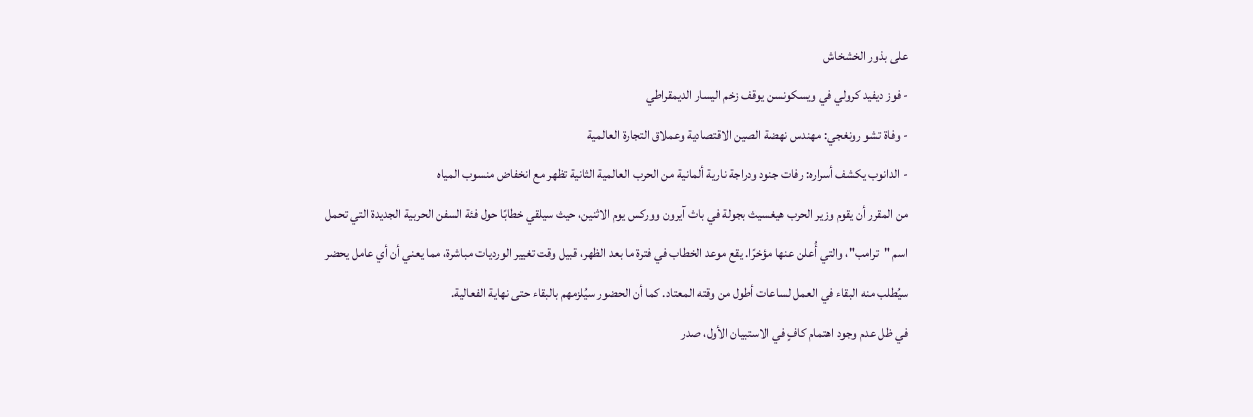على بذور الخشخاش
- فوز ديفيد كرولي في ويسكونسن يوقف زخم اليسار الديمقراطي
- وفاة تشو رونغجي: مهندس نهضة الصين الاقتصادية وعملاق التجارة العالمية
- الدانوب يكشف أسراره: رفات جنود ودراجة نارية ألمانية من الحرب العالمية الثانية تظهر مع انخفاض منسوب المياه
من المقرر أن يقوم وزير الحرب هيغسيث بجولة في باث آيرون ووركس يوم الاثنين، حيث سيلقي خطابًا حول فئة السفن الحربية الجديدة التي تحمل اسم "ترامب"، والتي أُعلن عنها مؤخرًا. يقع موعد الخطاب في فترة ما بعد الظهر، قبيل وقت تغيير الورديات مباشرة، مما يعني أن أي عامل يحضر سيُطلب منه البقاء في العمل لساعات أطول من وقته المعتاد. كما أن الحضور سيُلزمهم بالبقاء حتى نهاية الفعالية.
في ظل عدم وجود اهتمام كافٍ في الاستبيان الأول، صدر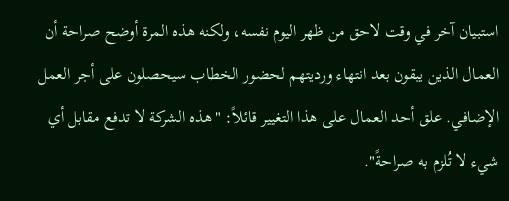استبيان آخر في وقت لاحق من ظهر اليوم نفسه، ولكنه هذه المرة أوضح صراحة أن العمال الذين يبقون بعد انتهاء ورديتهم لحضور الخطاب سيحصلون على أجر العمل الإضافي. علق أحد العمال على هذا التغيير قائلاً: "هذه الشركة لا تدفع مقابل أي شيء لا تُلزم به صراحةً".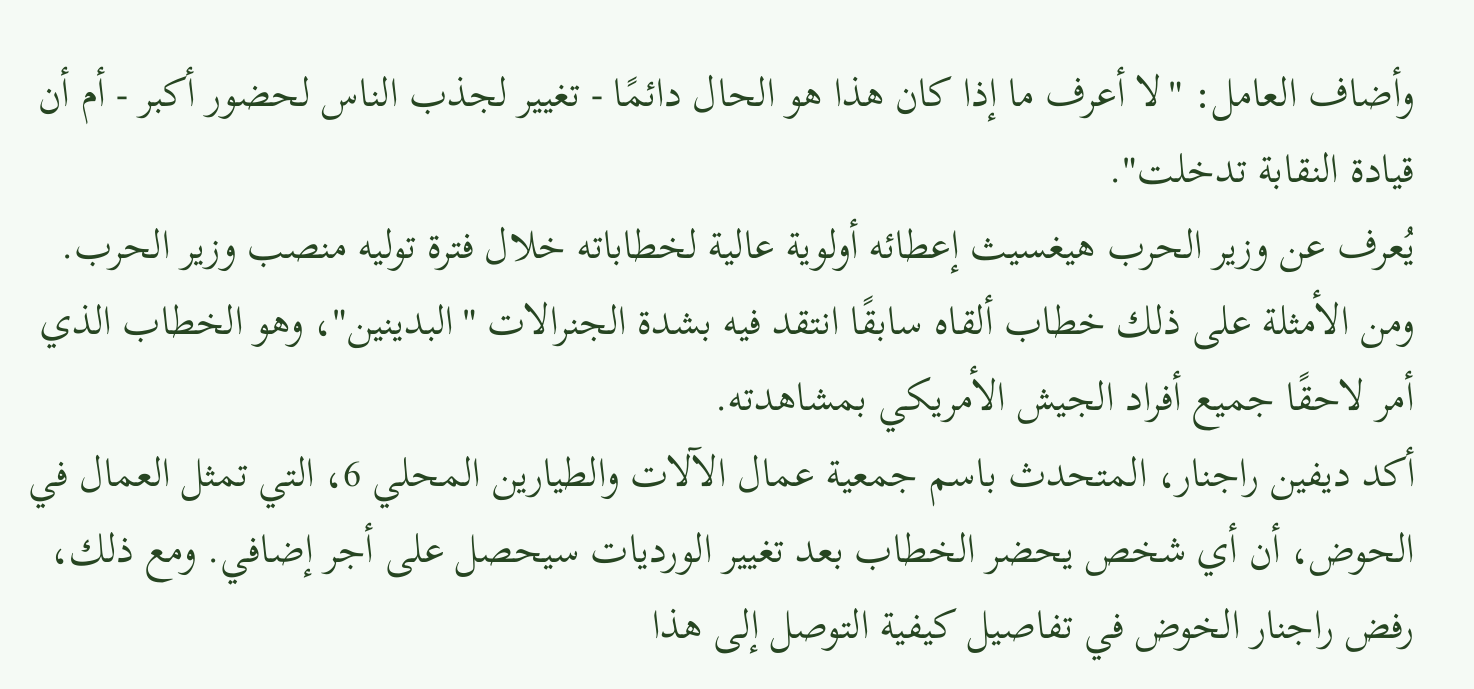وأضاف العامل: "لا أعرف ما إذا كان هذا هو الحال دائمًا - تغيير لجذب الناس لحضور أكبر - أم أن قيادة النقابة تدخلت".
يُعرف عن وزير الحرب هيغسيث إعطائه أولوية عالية لخطاباته خلال فترة توليه منصب وزير الحرب. ومن الأمثلة على ذلك خطاب ألقاه سابقًا انتقد فيه بشدة الجنرالات "البدينين"، وهو الخطاب الذي أمر لاحقًا جميع أفراد الجيش الأمريكي بمشاهدته.
أكد ديفين راجنار، المتحدث باسم جمعية عمال الآلات والطيارين المحلي 6، التي تمثل العمال في الحوض، أن أي شخص يحضر الخطاب بعد تغيير الورديات سيحصل على أجر إضافي. ومع ذلك، رفض راجنار الخوض في تفاصيل كيفية التوصل إلى هذا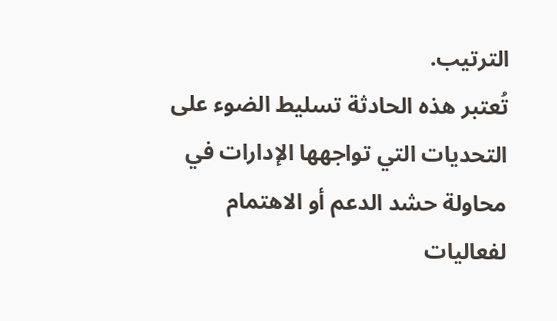الترتيب.
تُعتبر هذه الحادثة تسليط الضوء على التحديات التي تواجهها الإدارات في محاولة حشد الدعم أو الاهتمام لفعاليات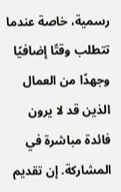رسمية، خاصة عندما تتطلب وقتًا إضافيًا وجهدًا من العمال الذين قد لا يرون فائدة مباشرة في المشاركة. إن تقديم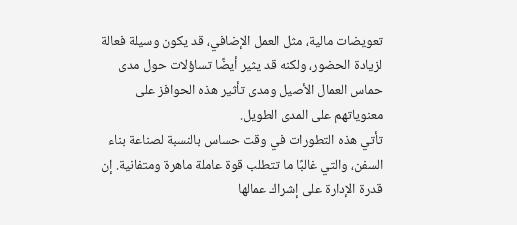تعويضات مالية، مثل العمل الإضافي، قد يكون وسيلة فعالة لزيادة الحضور، ولكنه قد يثير أيضًا تساؤلات حول مدى حماس العمال الأصيل ومدى تأثير هذه الحوافز على معنوياتهم على المدى الطويل.
تأتي هذه التطورات في وقت حساس بالنسبة لصناعة بناء السفن، والتي غالبًا ما تتطلب قوة عاملة ماهرة ومتفانية. إن قدرة الإدارة على إشراك عمالها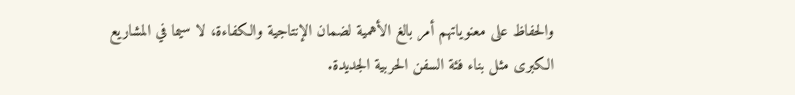والحفاظ على معنوياتهم أمر بالغ الأهمية لضمان الإنتاجية والكفاءة، لا سيما في المشاريع الكبرى مثل بناء فئة السفن الحربية الجديدة.